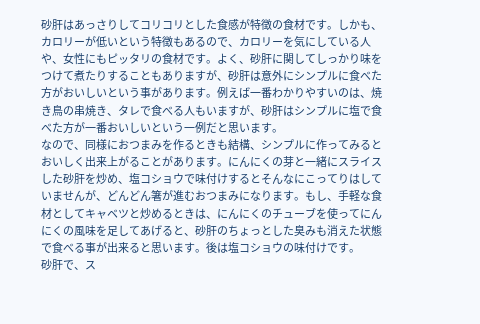砂肝はあっさりしてコリコリとした食感が特徴の食材です。しかも、カロリーが低いという特徴もあるので、カロリーを気にしている人や、女性にもピッタリの食材です。よく、砂肝に関してしっかり味をつけて煮たりすることもありますが、砂肝は意外にシンプルに食べた方がおいしいという事があります。例えば一番わかりやすいのは、焼き鳥の串焼き、タレで食べる人もいますが、砂肝はシンプルに塩で食べた方が一番おいしいという一例だと思います。
なので、同様におつまみを作るときも結構、シンプルに作ってみるとおいしく出来上がることがあります。にんにくの芽と一緒にスライスした砂肝を炒め、塩コショウで味付けするとそんなにこってりはしていませんが、どんどん箸が進むおつまみになります。もし、手軽な食材としてキャベツと炒めるときは、にんにくのチューブを使ってにんにくの風味を足してあげると、砂肝のちょっとした臭みも消えた状態で食べる事が出来ると思います。後は塩コショウの味付けです。
砂肝で、ス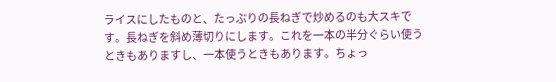ライスにしたものと、たっぷりの長ねぎで炒めるのも大スキです。長ねぎを斜め薄切りにします。これを一本の半分ぐらい使うときもありますし、一本使うときもあります。ちょっ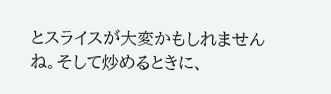とスライスが大変かもしれませんね。そして炒めるときに、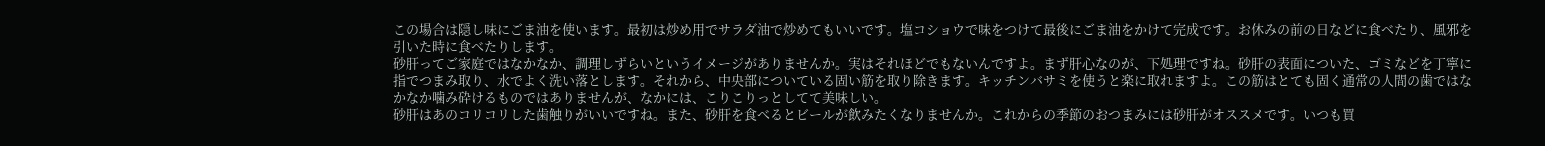この場合は隠し味にごま油を使います。最初は炒め用でサラダ油で炒めてもいいです。塩コショウで味をつけて最後にごま油をかけて完成です。お休みの前の日などに食べたり、風邪を引いた時に食べたりします。
砂肝ってご家庭ではなかなか、調理しずらいというイメージがありませんか。実はそれほどでもないんですよ。まず肝心なのが、下処理ですね。砂肝の表面についた、ゴミなどを丁寧に指でつまみ取り、水でよく洗い落とします。それから、中央部についている固い筋を取り除きます。キッチンバサミを使うと楽に取れますよ。この筋はとても固く通常の人間の歯ではなかなか噛み砕けるものではありませんが、なかには、こりこりっとしてて美味しい。
砂肝はあのコリコリした歯触りがいいですね。また、砂肝を食べるとビールが飲みたくなりませんか。これからの季節のおつまみには砂肝がオススメです。いつも買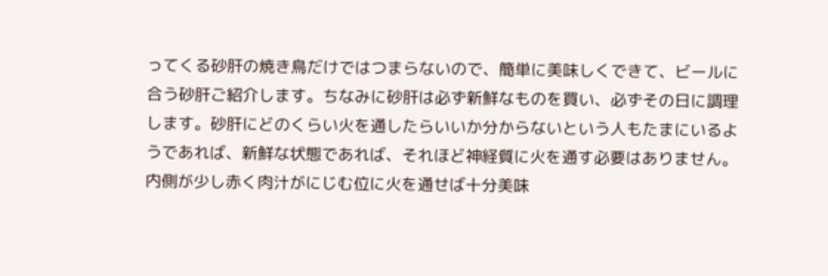ってくる砂肝の焼き鳥だけではつまらないので、簡単に美味しくできて、ビールに合う砂肝ご紹介します。ちなみに砂肝は必ず新鮮なものを買い、必ずその日に調理します。砂肝にどのくらい火を通したらいいか分からないという人もたまにいるようであれば、新鮮な状態であれば、それほど神経質に火を通す必要はありません。
内側が少し赤く肉汁がにじむ位に火を通せば十分美味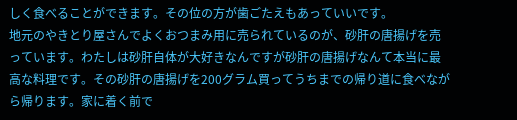しく食べることができます。その位の方が歯ごたえもあっていいです。
地元のやきとり屋さんでよくおつまみ用に売られているのが、砂肝の唐揚げを売っています。わたしは砂肝自体が大好きなんですが砂肝の唐揚げなんて本当に最高な料理です。その砂肝の唐揚げを200グラム買ってうちまでの帰り道に食べながら帰ります。家に着く前で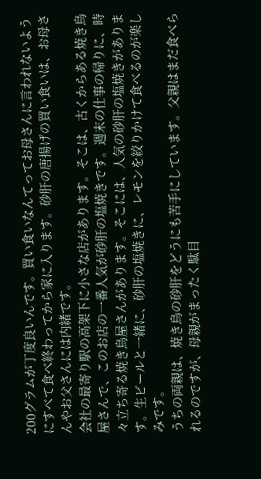200グラムが丁度良いんです。買い食いなんてってお母さんに言われないようにすべて食べ終わってから家に入ります。砂肝の唐揚げの買い食いは、お母さんやお父さんには内緒です。
会社の最寄り駅の高架下に小さな店があります。そこは、古くからある焼き鳥屋さんで、このお店の一番人気が砂肝の塩焼きです。週末の仕事の帰りに、時々立ち寄る焼き鳥屋さんがあります。そこには、人気の砂肝の塩焼きがあります。生ビールと一緒に、砂肝の塩焼きに、レモンを絞りかけて食べるのが楽しみです。
うちの両親は、焼き鳥の砂肝をどうにも苦手にしています。父親はまだ食べられるのですが、母親がまったく駄目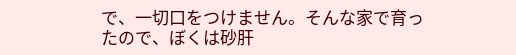で、一切口をつけません。そんな家で育ったので、ぼくは砂肝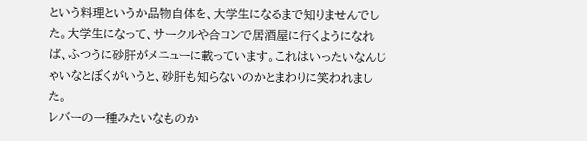という料理というか品物自体を、大学生になるまで知りませんでした。大学生になって、サークルや合コンで居酒屋に行くようになれば、ふつうに砂肝がメニューに載っています。これはいったいなんじゃいなとぼくがいうと、砂肝も知らないのかとまわりに笑われました。
レバーの一種みたいなものか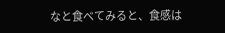なと食べてみると、食感は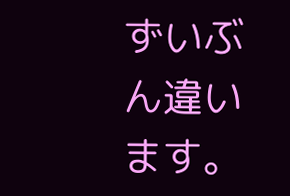ずいぶん違います。